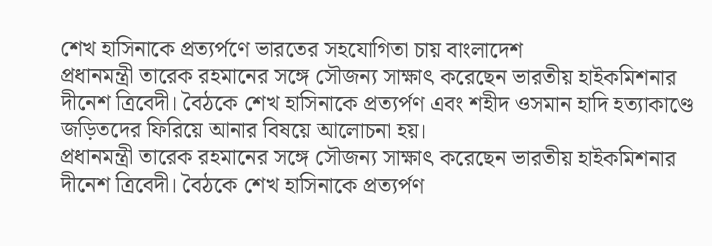শেখ হাসিনাকে প্রত্যর্পণে ভারতের সহযোগিতা চায় বাংলাদেশ
প্রধানমন্ত্রী তারেক রহমানের সঙ্গে সৌজন্য সাক্ষাৎ করেছেন ভারতীয় হাইকমিশনার দীনেশ ত্রিবেদী। বৈঠকে শেখ হাসিনাকে প্রত্যর্পণ এবং শহীদ ওসমান হাদি হত্যাকাণ্ডে জড়িতদের ফিরিয়ে আনার বিষয়ে আলোচনা হয়।
প্রধানমন্ত্রী তারেক রহমানের সঙ্গে সৌজন্য সাক্ষাৎ করেছেন ভারতীয় হাইকমিশনার দীনেশ ত্রিবেদী। বৈঠকে শেখ হাসিনাকে প্রত্যর্পণ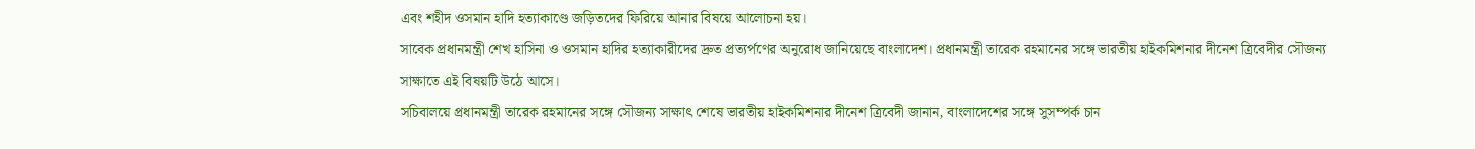এবং শহীদ ওসমান হাদি হত্যাকাণ্ডে জড়িতদের ফিরিয়ে আনার বিষয়ে আলোচনা হয়।
সাবেক প্রধানমন্ত্রী শেখ হাসিনা ও ওসমান হাদির হত্যাকারীদের দ্রুত প্রত্যর্পণের অনুরোধ জানিয়েছে বাংলাদেশ। প্রধানমন্ত্রী তারেক রহমানের সঙ্গে ভারতীয় হাইকমিশনার দীনেশ ত্রিবেদীর সৌজন্য সাক্ষাতে এই বিষয়টি উঠে আসে।
সচিবালয়ে প্রধানমন্ত্রী তারেক রহমানের সঙ্গে সৌজন্য সাক্ষাৎ শেষে ভারতীয় হাইকমিশনার দীনেশ ত্রিবেদী জানান, বাংলাদেশের সঙ্গে সুসম্পর্ক চান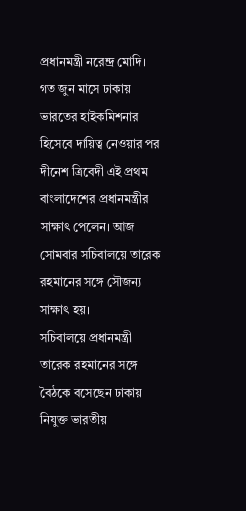প্রধানমন্ত্রী নরেন্দ্র মোদি।
গত জুন মাসে ঢাকায় ভারতের হাইকমিশনার হিসেবে দায়িত্ব নেওয়ার পর দীনেশ ত্রিবেদী এই প্রথম বাংলাদেশের প্রধানমন্ত্রীর সাক্ষাৎ পেলেন। আজ সোমবার সচিবালয়ে তারেক রহমানের সঙ্গে সৌজন্য সাক্ষাৎ হয়।
সচিবালয়ে প্রধানমন্ত্রী তারেক রহমানের সঙ্গে বৈঠকে বসেছেন ঢাকায় নিযুক্ত ভারতীয়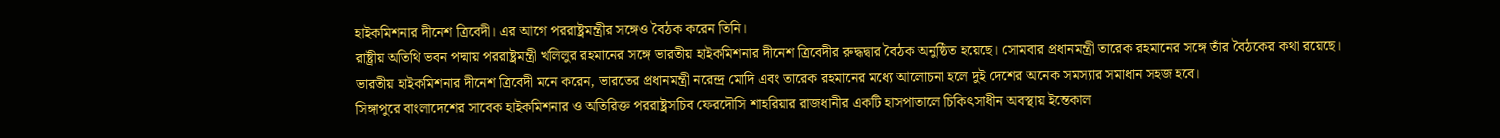হাইকমিশনার দীনেশ ত্রিবেদী। এর আগে পররাষ্ট্রমন্ত্রীর সঙ্গেও বৈঠক করেন তিনি।
রাষ্ট্রীয় অতিথি ভবন পদ্মায় পররাষ্ট্রমন্ত্রী খলিলুর রহমানের সঙ্গে ভারতীয় হাইকমিশনার দীনেশ ত্রিবেদীর রুদ্ধদ্বার বৈঠক অনুষ্ঠিত হয়েছে। সোমবার প্রধানমন্ত্রী তারেক রহমানের সঙ্গে তাঁর বৈঠকের কথা রয়েছে।
ভারতীয় হাইকমিশনার দীনেশ ত্রিবেদী মনে করেন, ভারতের প্রধানমন্ত্রী নরেন্দ্র মোদি এবং তারেক রহমানের মধ্যে আলোচনা হলে দুই দেশের অনেক সমস্যার সমাধান সহজ হবে।
সিঙ্গাপুরে বাংলাদেশের সাবেক হাইকমিশনার ও অতিরিক্ত পররাষ্ট্রসচিব ফেরদৌসি শাহরিয়ার রাজধানীর একটি হাসপাতালে চিকিৎসাধীন অবস্থায় ইন্তেকাল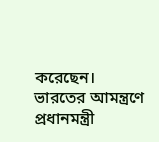করেছেন।
ভারতের আমন্ত্রণে প্রধানমন্ত্রী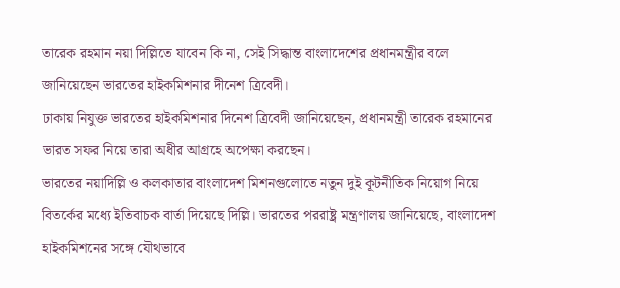তারেক রহমান নয়া দিল্লিতে যাবেন কি না, সেই সিদ্ধান্ত বাংলাদেশের প্রধানমন্ত্রীর বলে জানিয়েছেন ভারতের হাইকমিশনার দীনেশ ত্রিবেদী।
ঢাকায় নিযুক্ত ভারতের হাইকমিশনার দিনেশ ত্রিবেদী জানিয়েছেন, প্রধানমন্ত্রী তারেক রহমানের ভারত সফর নিয়ে তারা অধীর আগ্রহে অপেক্ষা করছেন।
ভারতের নয়াদিল্লি ও কলকাতার বাংলাদেশ মিশনগুলোতে নতুন দুই কূটনীতিক নিয়োগ নিয়ে বিতর্কের মধ্যে ইতিবাচক বার্তা দিয়েছে দিল্লি। ভারতের পররাষ্ট্র মন্ত্রণালয় জানিয়েছে, বাংলাদেশ হাইকমিশনের সঙ্গে যৌথভাবে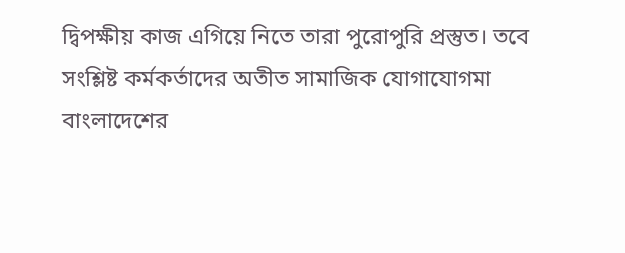দ্বিপক্ষীয় কাজ এগিয়ে নিতে তারা পুরোপুরি প্রস্তুত। তবে সংশ্লিষ্ট কর্মকর্তাদের অতীত সামাজিক যোগাযোগমা
বাংলাদেশের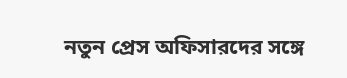নতুন প্রেস অফিসারদের সঙ্গে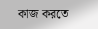কাজ করতে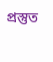প্রস্তুত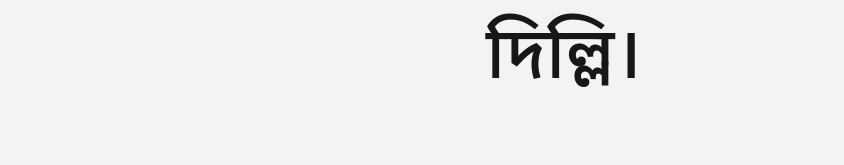দিল্লি।